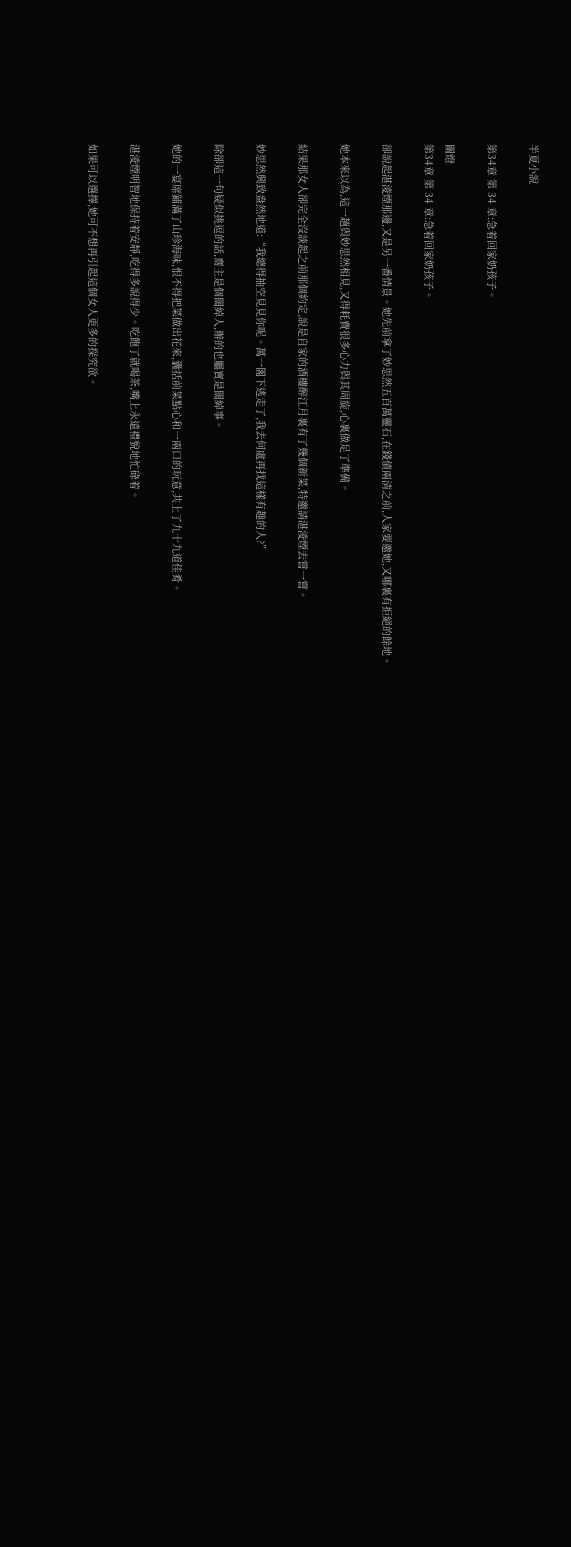半夏小說

第34章 第 34 章:急着回家奶孩子。

關燈
第34章 第 34 章:急着回家奶孩子。

卻說起湛淩煙那邊,又是另一番情景。她先前拿了妙思然五百萬靈石,在錢債兩清之前,人家要邀她,又哪裏有拒絕的餘地。

她本來以為,這一趟與妙思然相見,又得耗費很多心力與其周旋,心裏做足了準備。

結果那女人卻完全沒談起之前那個約定,說是自家的酒樓醉江月裏有了幾個新菜,特邀請湛淩煙去嘗一嘗。

妙思然興致盎然地道:“我總得抽空見見你呢。萬一閣下逃走了,我去何處再找這樣有趣的人?”

除卻這一句疑似挑逗的話,齋主是個闊綽人,辦的也屬實是闊綽事。

她的一宴席鋪滿了山珍海味,恨不得把菜做出花來,囊括前菜點心和一兩口的玩意,共上了九十九道佳肴。

湛淩煙明智地保持着安靜,吃得多說得少。吃飽了就喝茶,嘴上永遠禮貌地忙碌着。

如果可以選擇,她可不想再引起這個女人更多的探究欲。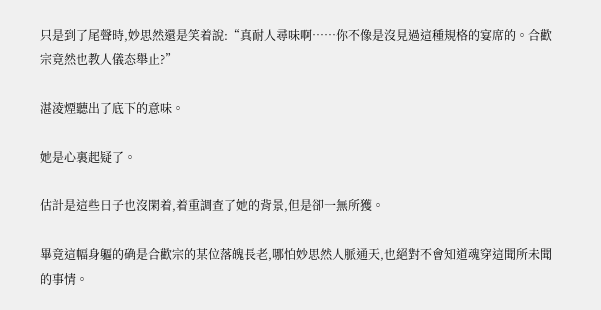只是到了尾聲時,妙思然還是笑着說:“真耐人尋味啊……你不像是沒見過這種規格的宴席的。合歡宗竟然也教人儀态舉止?”

湛淩煙聽出了底下的意味。

她是心裏起疑了。

估計是這些日子也沒閑着,着重調查了她的背景,但是卻一無所獲。

畢竟這幅身軀的确是合歡宗的某位落魄長老,哪怕妙思然人脈通天,也絕對不會知道魂穿這聞所未聞的事情。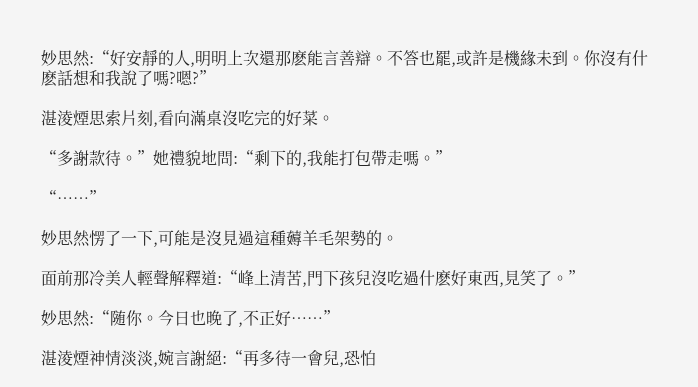妙思然:“好安靜的人,明明上次還那麽能言善辯。不答也罷,或許是機緣未到。你沒有什麽話想和我說了嗎?嗯?”

湛淩煙思索片刻,看向滿桌沒吃完的好菜。

“多謝款待。”她禮貌地問:“剩下的,我能打包帶走嗎。”

“……”

妙思然愣了一下,可能是沒見過這種薅羊毛架勢的。

面前那冷美人輕聲解釋道:“峰上清苦,門下孩兒沒吃過什麽好東西,見笑了。”

妙思然:“随你。今日也晚了,不正好……”

湛淩煙神情淡淡,婉言謝絕:“再多待一會兒,恐怕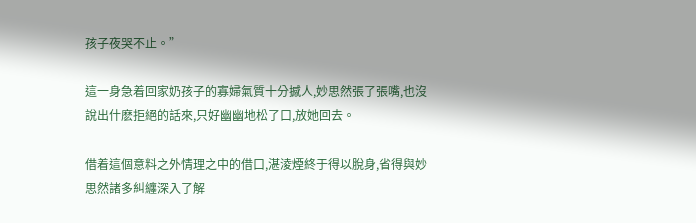孩子夜哭不止。”

這一身急着回家奶孩子的寡婦氣質十分撼人,妙思然張了張嘴,也沒說出什麽拒絕的話來,只好幽幽地松了口,放她回去。

借着這個意料之外情理之中的借口,湛淩煙終于得以脫身,省得與妙思然諸多糾纏深入了解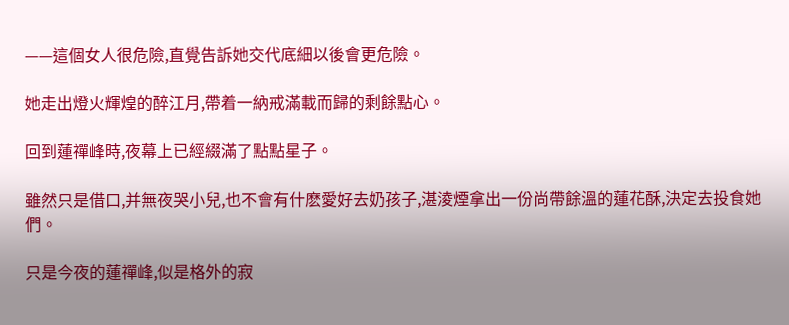——這個女人很危險,直覺告訴她交代底細以後會更危險。

她走出燈火輝煌的醉江月,帶着一納戒滿載而歸的剩餘點心。

回到蓮禪峰時,夜幕上已經綴滿了點點星子。

雖然只是借口,并無夜哭小兒,也不會有什麽愛好去奶孩子,湛淩煙拿出一份尚帶餘溫的蓮花酥,決定去投食她們。

只是今夜的蓮禪峰,似是格外的寂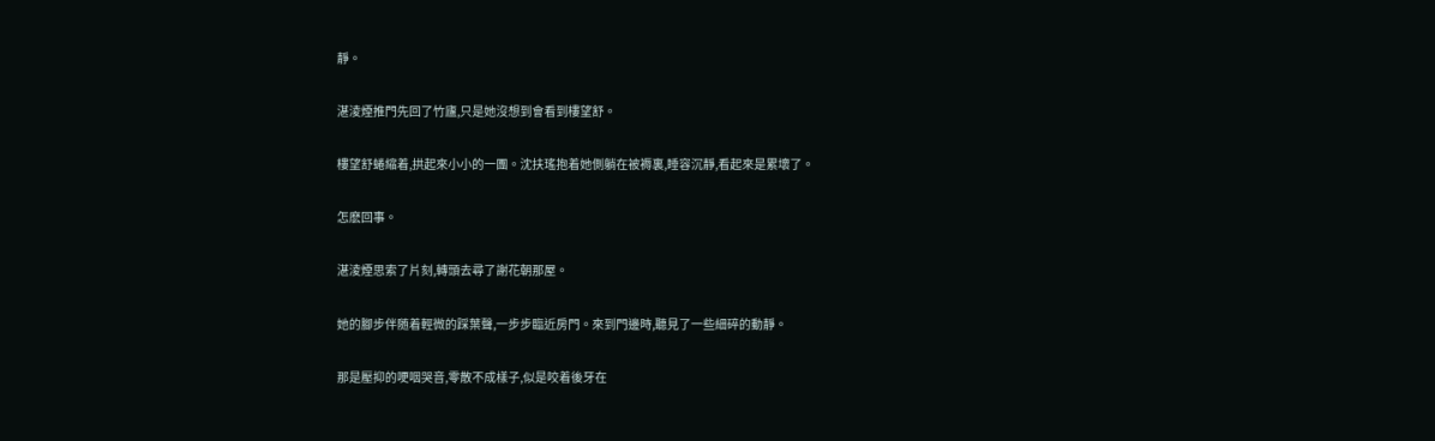靜。

湛淩煙推門先回了竹廬,只是她沒想到會看到樓望舒。

樓望舒蜷縮着,拱起來小小的一團。沈扶瑤抱着她側躺在被褥裏,睡容沉靜,看起來是累壞了。

怎麽回事。

湛淩煙思索了片刻,轉頭去尋了謝花朝那屋。

她的腳步伴随着輕微的踩葉聲,一步步臨近房門。來到門邊時,聽見了一些細碎的動靜。

那是壓抑的哽咽哭音,零散不成樣子,似是咬着後牙在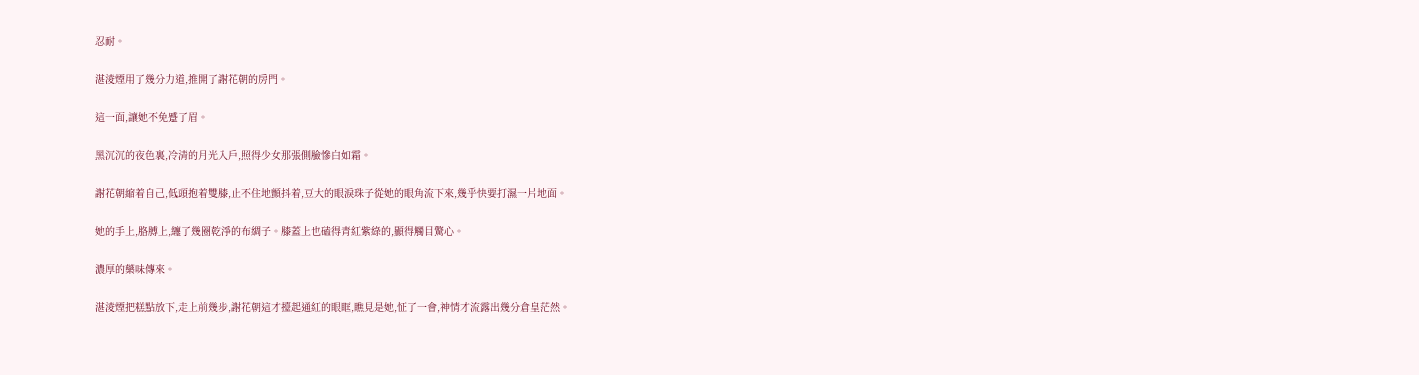忍耐。

湛淩煙用了幾分力道,推開了謝花朝的房門。

這一面,讓她不免蹙了眉。

黑沉沉的夜色裏,冷清的月光入戶,照得少女那張側臉慘白如霜。

謝花朝縮着自己,低頭抱着雙膝,止不住地顫抖着,豆大的眼淚珠子從她的眼角流下來,幾乎快要打濕一片地面。

她的手上,胳膊上,纏了幾圈乾淨的布綢子。膝蓋上也磕得青紅紫綠的,顯得觸目驚心。

濃厚的藥味傳來。

湛淩煙把糕點放下,走上前幾步,謝花朝這才擡起通紅的眼眶,瞧見是她,怔了一會,神情才流露出幾分倉皇茫然。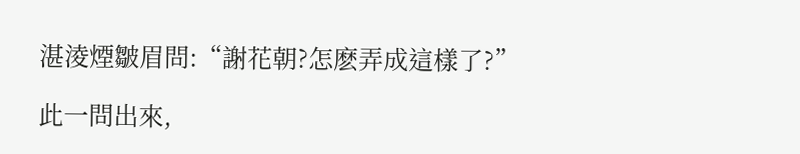湛淩煙皺眉問:“謝花朝?怎麽弄成這樣了?”

此一問出來,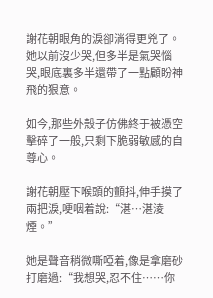謝花朝眼角的淚卻淌得更兇了。她以前沒少哭,但多半是氣哭惱哭,眼底裏多半還帶了一點顧盼神飛的狠意。

如今,那些外殼子仿佛終于被憑空擊碎了一般,只剩下脆弱敏感的自尊心。

謝花朝壓下喉頭的顫抖,伸手摸了兩把淚,哽咽着說:“湛…湛淩煙。”

她是聲音稍微嘶啞着,像是拿磨砂打磨過:“我想哭,忍不住……你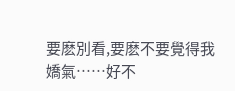要麽別看,要麽不要覺得我嬌氣……好不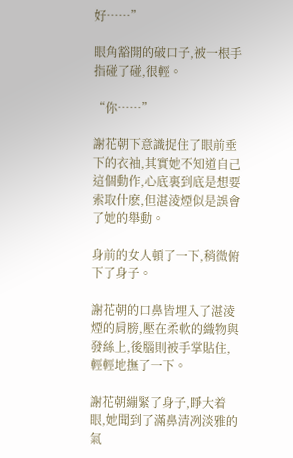好……”

眼角豁開的破口子,被一根手指碰了碰,很輕。

“你……”

謝花朝下意識捉住了眼前垂下的衣袖,其實她不知道自己這個動作,心底裏到底是想要索取什麽,但湛淩煙似是誤會了她的舉動。

身前的女人頓了一下,稍微俯下了身子。

謝花朝的口鼻皆埋入了湛淩煙的肩膀,壓在柔軟的織物與發絲上,後腦則被手掌貼住,輕輕地撫了一下。

謝花朝繃緊了身子,睜大着眼,她聞到了滿鼻清冽淡雅的氣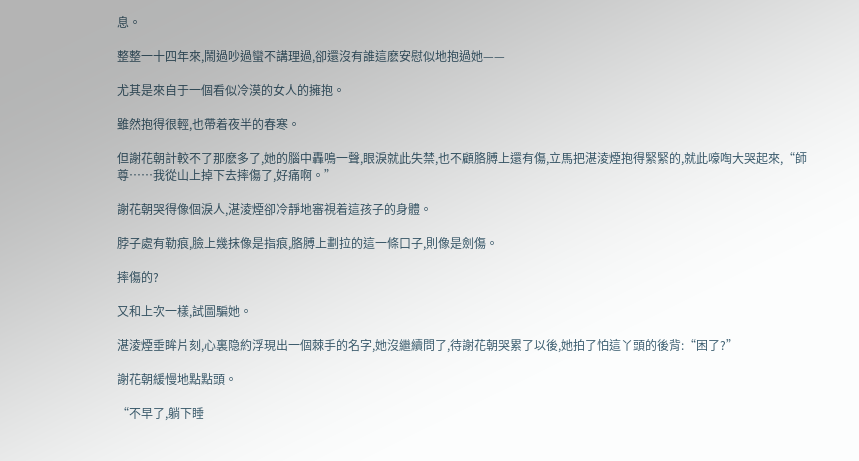息。

整整一十四年來,鬧過吵過蠻不講理過,卻還沒有誰這麽安慰似地抱過她——

尤其是來自于一個看似冷漠的女人的擁抱。

雖然抱得很輕,也帶着夜半的春寒。

但謝花朝計較不了那麽多了,她的腦中轟鳴一聲,眼淚就此失禁,也不顧胳膊上還有傷,立馬把湛淩煙抱得緊緊的,就此嚎啕大哭起來,“師尊……我從山上掉下去摔傷了,好痛啊。”

謝花朝哭得像個淚人,湛淩煙卻冷靜地審視着這孩子的身體。

脖子處有勒痕,臉上幾抹像是指痕,胳膊上劃拉的這一條口子,則像是劍傷。

摔傷的?

又和上次一樣,試圖騙她。

湛淩煙垂眸片刻,心裏隐約浮現出一個棘手的名字,她沒繼續問了,待謝花朝哭累了以後,她拍了怕這丫頭的後背:“困了?”

謝花朝緩慢地點點頭。

“不早了,躺下睡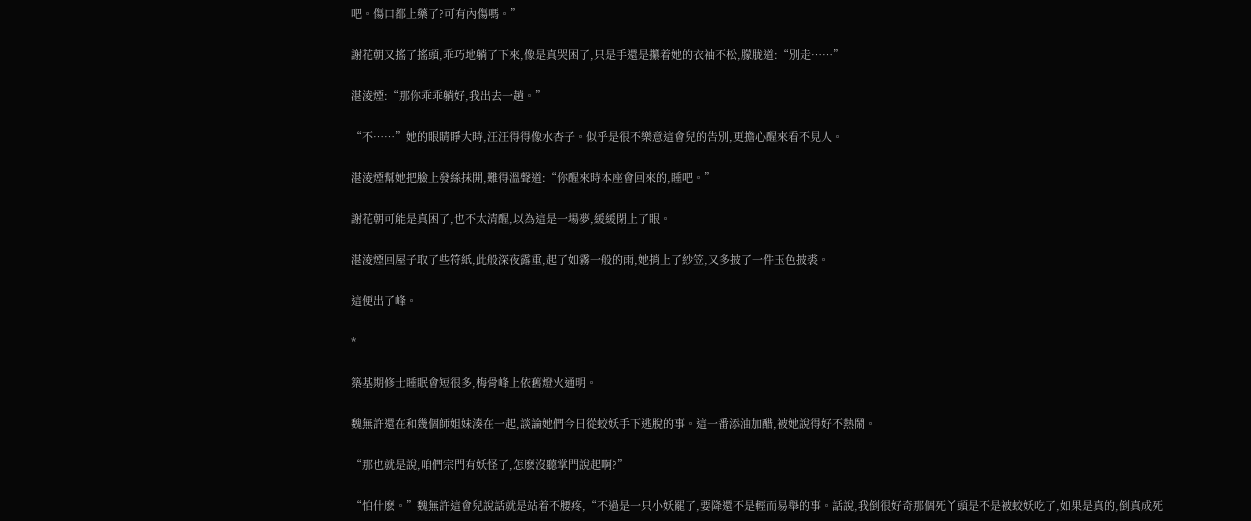吧。傷口都上藥了?可有內傷嗎。”

謝花朝又搖了搖頭,乖巧地躺了下來,像是真哭困了,只是手還是攥着她的衣袖不松,朦胧道:“別走……”

湛淩煙:“那你乖乖躺好,我出去一趟。”

“不……”她的眼睛睜大時,汪汪得得像水杏子。似乎是很不樂意這會兒的告別,更擔心醒來看不見人。

湛淩煙幫她把臉上發絲抹開,難得溫聲道:“你醒來時本座會回來的,睡吧。”

謝花朝可能是真困了,也不太清醒,以為這是一場夢,緩緩閉上了眼。

湛淩煙回屋子取了些符紙,此般深夜露重,起了如霧一般的雨,她捎上了紗笠,又多披了一件玉色披裘。

這便出了峰。

*

築基期修士睡眠會短很多,梅骨峰上依舊燈火通明。

魏無許還在和幾個師姐妹湊在一起,談論她們今日從蛟妖手下逃脫的事。這一番添油加醋,被她說得好不熱鬧。

“那也就是說,咱們宗門有妖怪了,怎麽沒聽掌門說起啊?”

“怕什麽。”魏無許這會兒說話就是站着不腰疼,“不過是一只小妖罷了,要降還不是輕而易舉的事。話說,我倒很好奇那個死丫頭是不是被蛟妖吃了,如果是真的,倒真成死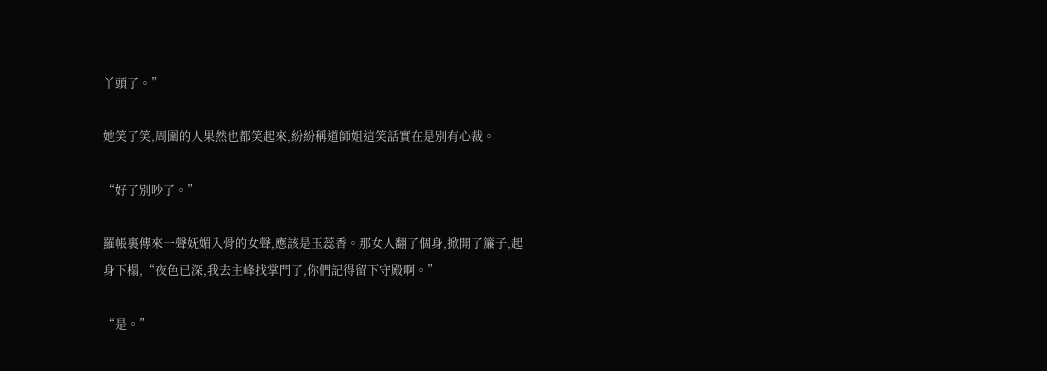丫頭了。”

她笑了笑,周圍的人果然也都笑起來,紛紛稱道師姐這笑話實在是別有心裁。

“好了別吵了。”

羅帳裏傳來一聲妩媚入骨的女聲,應該是玉蕊香。那女人翻了個身,掀開了簾子,起身下榻,“夜色已深,我去主峰找掌門了,你們記得留下守殿啊。”

“是。”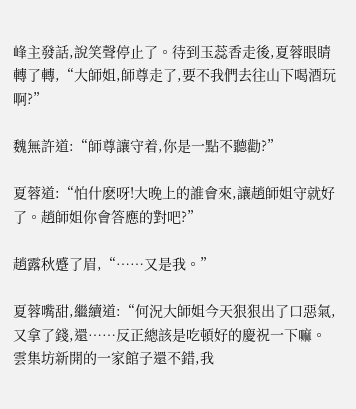峰主發話,說笑聲停止了。待到玉蕊香走後,夏蓉眼睛轉了轉,“大師姐,師尊走了,要不我們去往山下喝酒玩啊?”

魏無許道:“師尊讓守着,你是一點不聽勸?”

夏蓉道:“怕什麽呀!大晚上的誰會來,讓趙師姐守就好了。趙師姐你會答應的對吧?”

趙露秋蹙了眉,“……又是我。”

夏蓉嘴甜,繼續道:“何況大師姐今天狠狠出了口惡氣,又拿了錢,還……反正總該是吃頓好的慶祝一下嘛。雲集坊新開的一家館子還不錯,我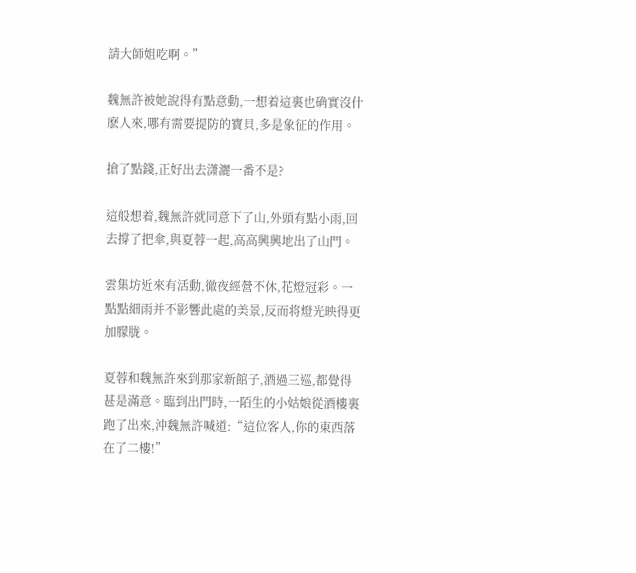請大師姐吃啊。”

魏無許被她說得有點意動,一想着這裏也确實沒什麽人來,哪有需要提防的寶貝,多是象征的作用。

搶了點錢,正好出去潇灑一番不是?

這般想着,魏無許就同意下了山,外頭有點小雨,回去撐了把傘,與夏蓉一起,高高興興地出了山門。

雲集坊近來有活動,徹夜經營不休,花燈冠彩。一點點細雨并不影響此處的美景,反而将燈光映得更加朦胧。

夏蓉和魏無許來到那家新館子,酒過三巡,都覺得甚是滿意。臨到出門時,一陌生的小姑娘從酒樓裏跑了出來,沖魏無許喊道:“這位客人,你的東西落在了二樓!”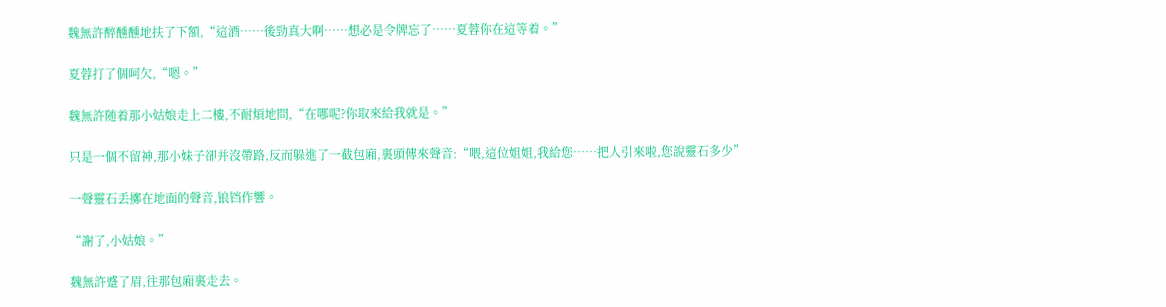魏無許醉醺醺地扶了下額,“這酒……後勁真大啊……想必是令牌忘了……夏蓉你在這等着。”

夏蓉打了個呵欠,“嗯。”

魏無許随着那小姑娘走上二樓,不耐煩地問,“在哪呢?你取來給我就是。”

只是一個不留神,那小妹子卻并沒帶路,反而躲進了一截包廂,裏頭傳來聲音:“喂,這位姐姐,我給您……把人引來啦,您說靈石多少”

一聲靈石丢擲在地面的聲音,锒铛作響。

“謝了,小姑娘。”

魏無許蹙了眉,往那包廂裏走去。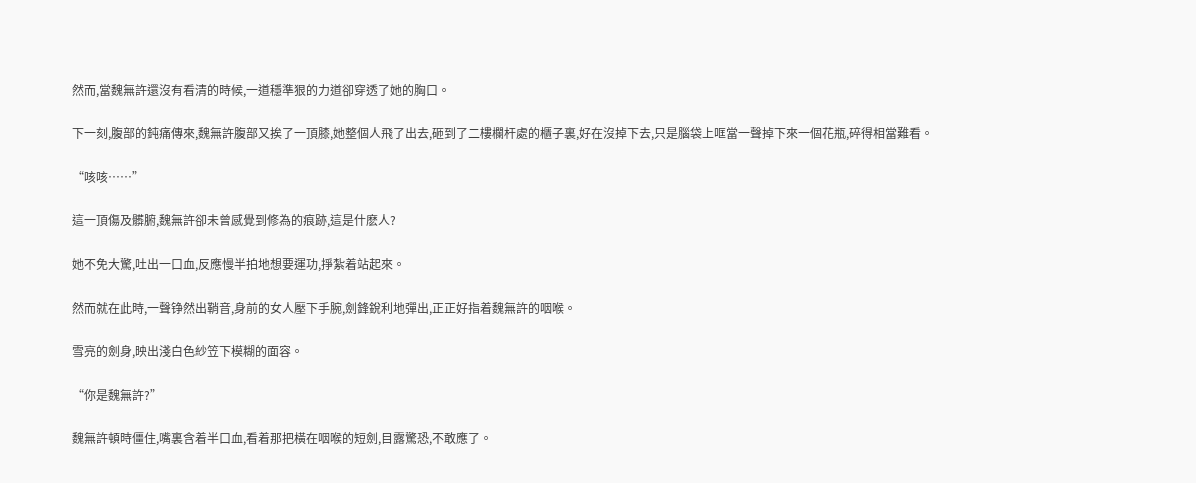然而,當魏無許還沒有看清的時候,一道穩準狠的力道卻穿透了她的胸口。

下一刻,腹部的鈍痛傳來,魏無許腹部又挨了一頂膝,她整個人飛了出去,砸到了二樓欄杆處的櫃子裏,好在沒掉下去,只是腦袋上哐當一聲掉下來一個花瓶,碎得相當難看。

“咳咳……”

這一頂傷及髒腑,魏無許卻未曾感覺到修為的痕跡,這是什麽人?

她不免大驚,吐出一口血,反應慢半拍地想要運功,掙紮着站起來。

然而就在此時,一聲铮然出鞘音,身前的女人壓下手腕,劍鋒銳利地彈出,正正好指着魏無許的咽喉。

雪亮的劍身,映出淺白色紗笠下模糊的面容。

“你是魏無許?”

魏無許頓時僵住,嘴裏含着半口血,看着那把橫在咽喉的短劍,目露驚恐,不敢應了。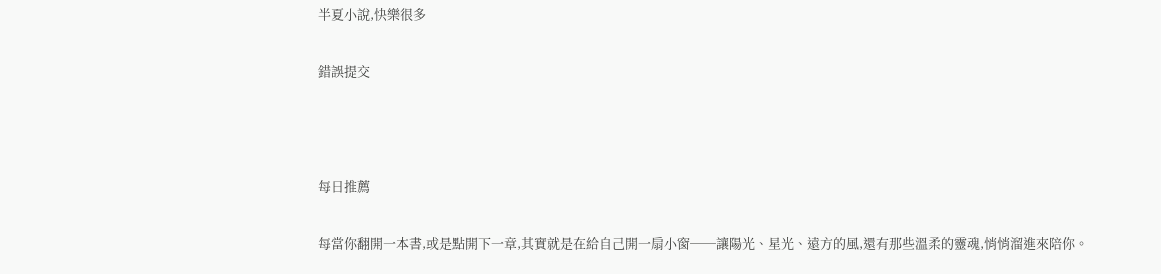半夏小說,快樂很多

錯誤提交



每日推薦

每當你翻開一本書,或是點開下一章,其實就是在給自己開一扇小窗──讓陽光、星光、遠方的風,還有那些溫柔的靈魂,悄悄溜進來陪你。